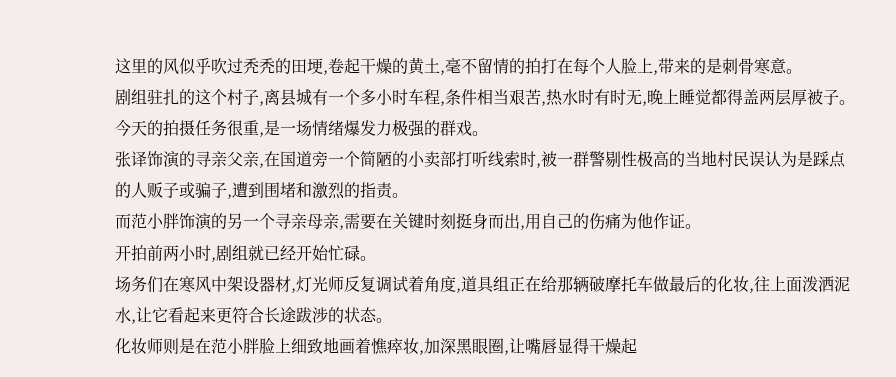这里的风似乎吹过秃秃的田埂,卷起干燥的黄土,毫不留情的拍打在每个人脸上,带来的是刺骨寒意。
剧组驻扎的这个村子,离县城有一个多小时车程,条件相当艰苦,热水时有时无,晚上睡觉都得盖两层厚被子。
今天的拍摄任务很重,是一场情绪爆发力极强的群戏。
张译饰演的寻亲父亲,在国道旁一个简陋的小卖部打听线索时,被一群警剔性极高的当地村民误认为是踩点的人贩子或骗子,遭到围堵和激烈的指责。
而范小胖饰演的另一个寻亲母亲,需要在关键时刻挺身而出,用自己的伤痛为他作证。
开拍前两小时,剧组就已经开始忙碌。
场务们在寒风中架设器材,灯光师反复调试着角度,道具组正在给那辆破摩托车做最后的化妆,往上面泼洒泥水,让它看起来更符合长途跋涉的状态。
化妆师则是在范小胖脸上细致地画着憔瘁妆,加深黑眼圈,让嘴唇显得干燥起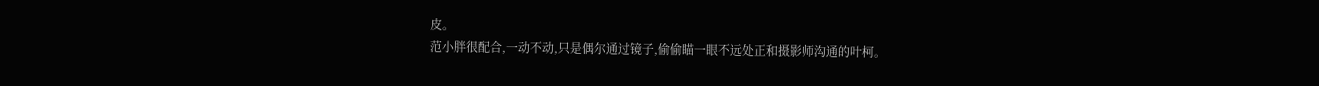皮。
范小胖很配合,一动不动,只是偶尔通过镜子,偷偷瞄一眼不远处正和摄影师沟通的叶柯。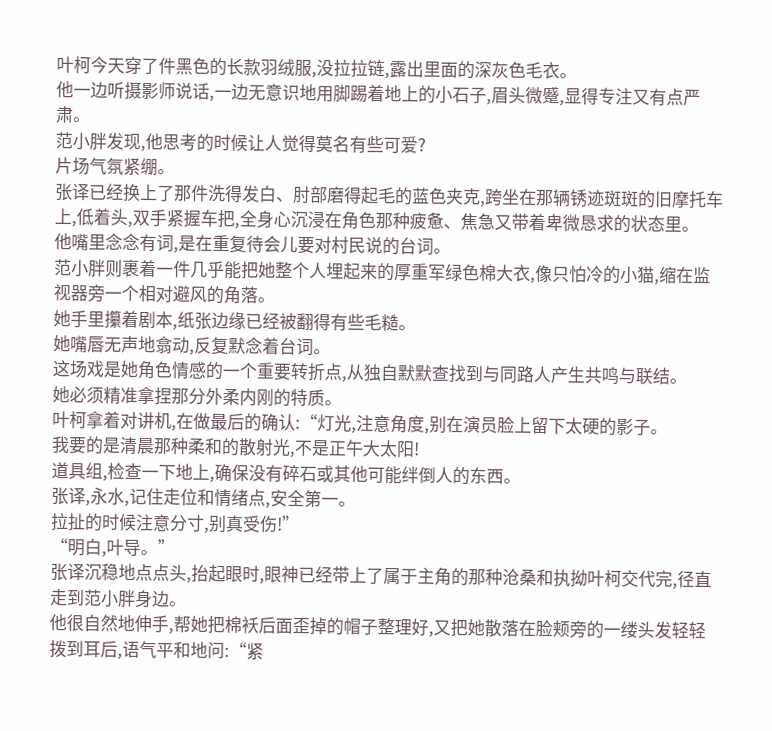叶柯今天穿了件黑色的长款羽绒服,没拉拉链,露出里面的深灰色毛衣。
他一边听摄影师说话,一边无意识地用脚踢着地上的小石子,眉头微蹙,显得专注又有点严肃。
范小胖发现,他思考的时候让人觉得莫名有些可爱?
片场气氛紧绷。
张译已经换上了那件洗得发白、肘部磨得起毛的蓝色夹克,跨坐在那辆锈迹斑斑的旧摩托车上,低着头,双手紧握车把,全身心沉浸在角色那种疲惫、焦急又带着卑微恳求的状态里。
他嘴里念念有词,是在重复待会儿要对村民说的台词。
范小胖则裹着一件几乎能把她整个人埋起来的厚重军绿色棉大衣,像只怕冷的小猫,缩在监视器旁一个相对避风的角落。
她手里攥着剧本,纸张边缘已经被翻得有些毛糙。
她嘴唇无声地翕动,反复默念着台词。
这场戏是她角色情感的一个重要转折点,从独自默默查找到与同路人产生共鸣与联结。
她必须精准拿捏那分外柔内刚的特质。
叶柯拿着对讲机,在做最后的确认:“灯光,注意角度,别在演员脸上留下太硬的影子。
我要的是清晨那种柔和的散射光,不是正午大太阳!
道具组,检查一下地上,确保没有碎石或其他可能绊倒人的东西。
张译,永水,记住走位和情绪点,安全第一。
拉扯的时候注意分寸,别真受伤!”
“明白,叶导。”
张译沉稳地点点头,抬起眼时,眼神已经带上了属于主角的那种沧桑和执拗叶柯交代完,径直走到范小胖身边。
他很自然地伸手,帮她把棉袄后面歪掉的帽子整理好,又把她散落在脸颊旁的一缕头发轻轻拨到耳后,语气平和地问:“紧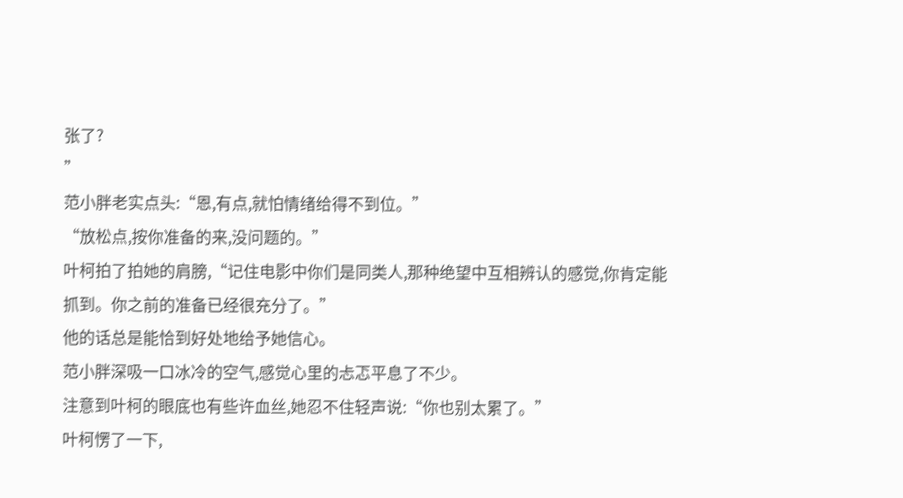张了?
”
范小胖老实点头:“恩,有点,就怕情绪给得不到位。”
“放松点,按你准备的来,没问题的。”
叶柯拍了拍她的肩膀,“记住电影中你们是同类人,那种绝望中互相辨认的感觉,你肯定能抓到。你之前的准备已经很充分了。”
他的话总是能恰到好处地给予她信心。
范小胖深吸一口冰冷的空气,感觉心里的忐忑平息了不少。
注意到叶柯的眼底也有些许血丝,她忍不住轻声说:“你也别太累了。”
叶柯愣了一下,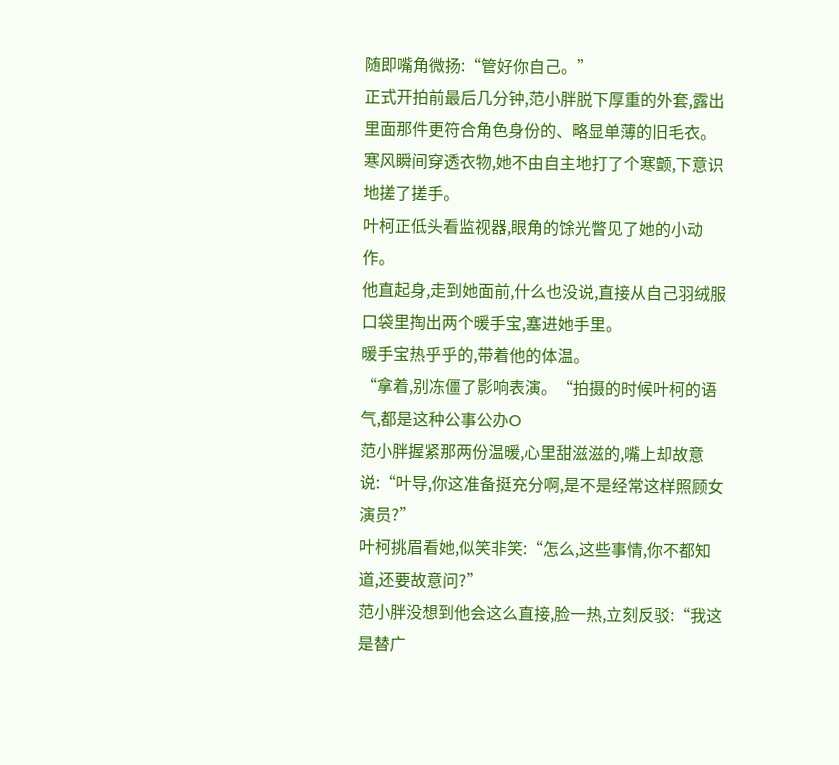随即嘴角微扬:“管好你自己。”
正式开拍前最后几分钟,范小胖脱下厚重的外套,露出里面那件更符合角色身份的、略显单薄的旧毛衣。
寒风瞬间穿透衣物,她不由自主地打了个寒颤,下意识地搓了搓手。
叶柯正低头看监视器,眼角的馀光瞥见了她的小动作。
他直起身,走到她面前,什么也没说,直接从自己羽绒服口袋里掏出两个暖手宝,塞进她手里。
暖手宝热乎乎的,带着他的体温。
“拿着,别冻僵了影响表演。“拍摄的时候叶柯的语气,都是这种公事公办O
范小胖握紧那两份温暖,心里甜滋滋的,嘴上却故意说:“叶导,你这准备挺充分啊,是不是经常这样照顾女演员?”
叶柯挑眉看她,似笑非笑:“怎么,这些事情,你不都知道,还要故意问?”
范小胖没想到他会这么直接,脸一热,立刻反驳:“我这是替广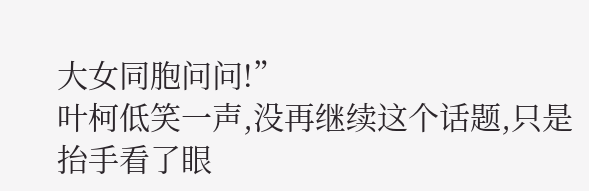大女同胞问问!”
叶柯低笑一声,没再继续这个话题,只是抬手看了眼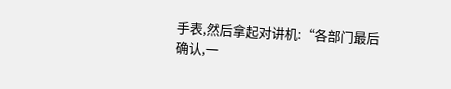手表,然后拿起对讲机:“各部门最后确认,一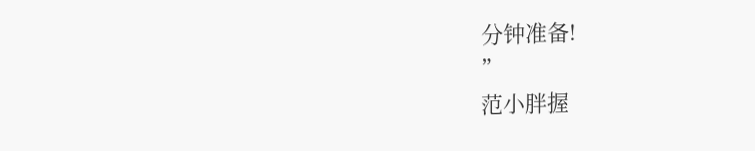分钟准备!
”
范小胖握